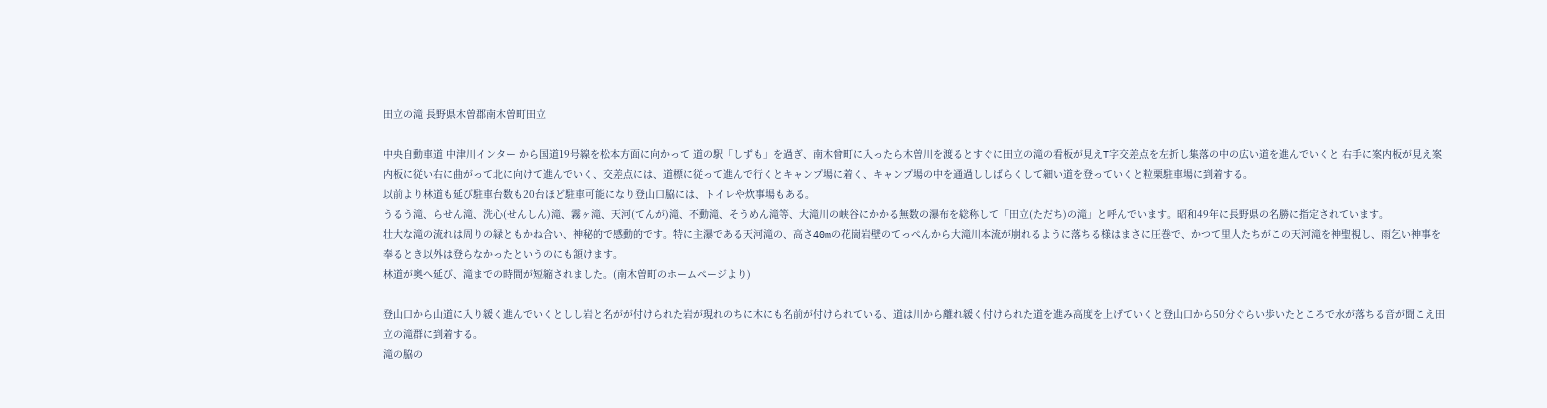田立の滝 長野県木曽郡南木曽町田立

中央自動車道 中津川インター から国道19号線を松本方面に向かって 道の駅「しずも」を過ぎ、南木曾町に入ったら木曽川を渡るとすぐに田立の滝の看板が見えT字交差点を左折し集落の中の広い道を進んでいくと 右手に案内板が見え案内板に従い右に曲がって北に向けて進んでいく、交差点には、道標に従って進んで行くとキャンプ場に着く、キャンプ場の中を通過ししばらくして細い道を登っていくと粒栗駐車場に到着する。
以前より林道も延び駐車台数も20台ほど駐車可能になり登山口脇には、トイレや炊事場もある。
うるう滝、らせん滝、洗心(せんしん)滝、霧ヶ滝、天河(てんが)滝、不動滝、そうめん滝等、大滝川の峡谷にかかる無数の瀑布を総称して「田立(ただち)の滝」と呼んでいます。昭和49年に長野県の名勝に指定されています。
壮大な滝の流れは周りの緑ともかね合い、神秘的で感動的です。特に主瀑である天河滝の、高さ40mの花崗岩壁のてっぺんから大滝川本流が崩れるように落ちる様はまさに圧巻で、かつて里人たちがこの天河滝を神聖視し、雨乞い神事を奉るとき以外は登らなかったというのにも頷けます。
林道が奥へ延び、滝までの時間が短縮されました。(南木曽町のホームページより)

登山口から山道に入り緩く進んでいくとしし岩と名がが付けられた岩が現れのちに木にも名前が付けられている、道は川から離れ緩く付けられた道を進み高度を上げていくと登山口から50分ぐらい歩いたところで水が落ちる音が聞こえ田立の滝群に到着する。
滝の脇の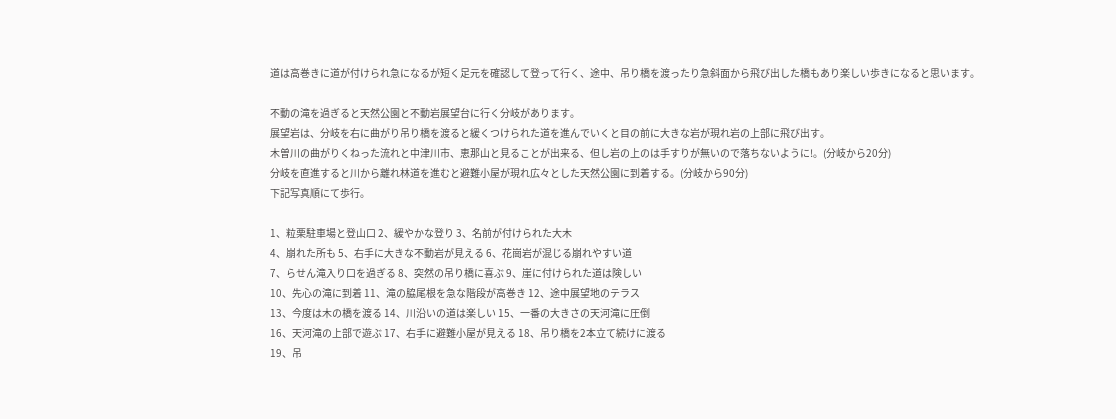道は高巻きに道が付けられ急になるが短く足元を確認して登って行く、途中、吊り橋を渡ったり急斜面から飛び出した橋もあり楽しい歩きになると思います。

不動の滝を過ぎると天然公園と不動岩展望台に行く分岐があります。
展望岩は、分岐を右に曲がり吊り橋を渡ると緩くつけられた道を進んでいくと目の前に大きな岩が現れ岩の上部に飛び出す。
木曽川の曲がりくねった流れと中津川市、恵那山と見ることが出来る、但し岩の上のは手すりが無いので落ちないように!。(分岐から20分)
分岐を直進すると川から離れ林道を進むと避難小屋が現れ広々とした天然公園に到着する。(分岐から90分)
下記写真順にて歩行。

1、粒栗駐車場と登山口 2、緩やかな登り 3、名前が付けられた大木
4、崩れた所も 5、右手に大きな不動岩が見える 6、花崗岩が混じる崩れやすい道
7、らせん滝入り口を過ぎる 8、突然の吊り橋に喜ぶ 9、崖に付けられた道は険しい
10、先心の滝に到着 11、滝の脇尾根を急な階段が高巻き 12、途中展望地のテラス
13、今度は木の橋を渡る 14、川沿いの道は楽しい 15、一番の大きさの天河滝に圧倒
16、天河滝の上部で遊ぶ 17、右手に避難小屋が見える 18、吊り橋を2本立て続けに渡る
19、吊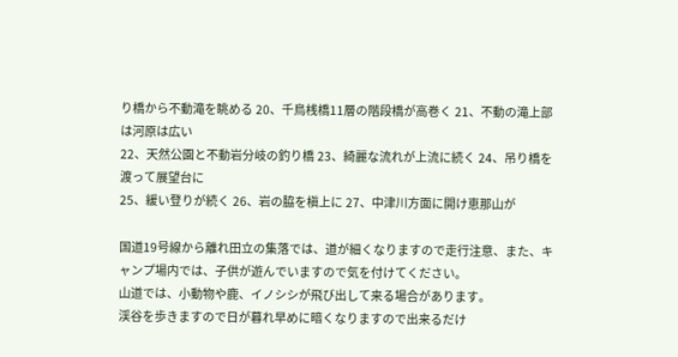り橋から不動滝を眺める 20、千鳥桟橋11層の階段橋が高巻く 21、不動の滝上部は河原は広い
22、天然公園と不動岩分岐の釣り橋 23、綺麗な流れが上流に続く 24、吊り橋を渡って展望台に
25、緩い登りが続く 26、岩の脇を槇上に 27、中津川方面に開け恵那山が

国道19号線から離れ田立の集落では、道が細くなりますので走行注意、また、キャンプ場内では、子供が遊んでいますので気を付けてください。
山道では、小動物や鹿、イノシシが飛び出して来る場合があります。
渓谷を歩きますので日が暮れ早めに暗くなりますので出来るだけ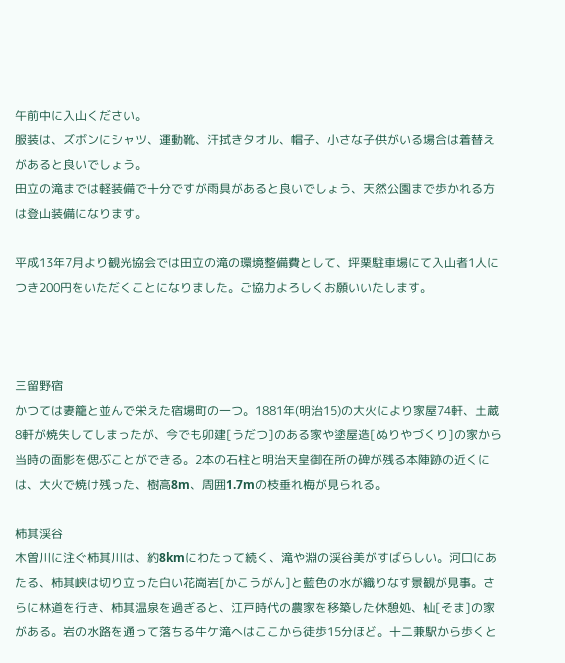午前中に入山ください。
服装は、ズボンにシャツ、運動靴、汗拭きタオル、帽子、小さな子供がいる場合は着替えがあると良いでしょう。
田立の滝までは軽装備で十分ですが雨具があると良いでしょう、天然公園まで歩かれる方は登山装備になります。

平成13年7月より観光協会では田立の滝の環境整備費として、坪栗駐車場にて入山者1人につき200円をいただくことになりました。ご協力よろしくお願いいたします。



三留野宿
かつては妻籠と並んで栄えた宿場町の一つ。1881年(明治15)の大火により家屋74軒、土蔵8軒が焼失してしまったが、今でも卯建[うだつ]のある家や塗屋造[ぬりやづくり]の家から当時の面影を偲ぶことができる。2本の石柱と明治天皇御在所の碑が残る本陣跡の近くには、大火で焼け残った、樹高8m、周囲1.7mの枝垂れ梅が見られる。

柿其渓谷
木曽川に注ぐ柿其川は、約8kmにわたって続く、滝や淵の渓谷美がすばらしい。河口にあたる、柿其峡は切り立った白い花崗岩[かこうがん]と藍色の水が織りなす景観が見事。さらに林道を行き、柿其温泉を過ぎると、江戸時代の農家を移築した休憩処、杣[そま]の家がある。岩の水路を通って落ちる牛ケ滝へはここから徒歩15分ほど。十二兼駅から歩くと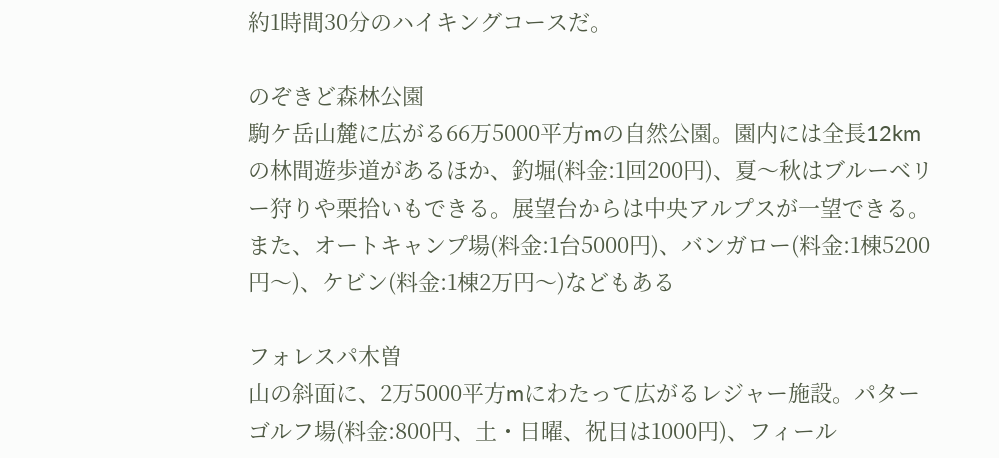約1時間30分のハイキングコースだ。

のぞきど森林公園
駒ケ岳山麓に広がる66万5000平方mの自然公園。園内には全長12kmの林間遊歩道があるほか、釣堀(料金:1回200円)、夏〜秋はブルーベリー狩りや栗拾いもできる。展望台からは中央アルプスが一望できる。また、オートキャンプ場(料金:1台5000円)、バンガロー(料金:1棟5200円〜)、ケビン(料金:1棟2万円〜)などもある

フォレスパ木曽
山の斜面に、2万5000平方mにわたって広がるレジャー施設。パターゴルフ場(料金:800円、土・日曜、祝日は1000円)、フィール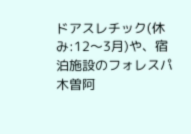ドアスレチック(休み:12〜3月)や、宿泊施設のフォレスパ木曽阿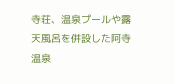寺荘、温泉プールや露天風呂を併設した阿寺温泉